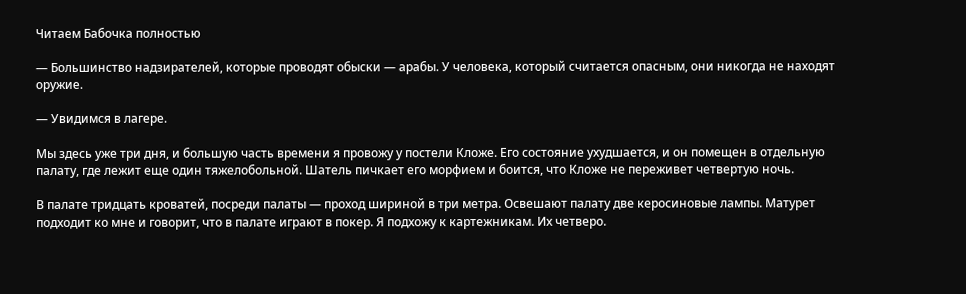Читаем Бабочка полностью

— Большинство надзирателей, которые проводят обыски — арабы. У человека, который считается опасным, они никогда не находят оружие.

— Увидимся в лагере.

Мы здесь уже три дня, и большую часть времени я провожу у постели Кложе. Его состояние ухудшается, и он помещен в отдельную палату, где лежит еще один тяжелобольной. Шатель пичкает его морфием и боится, что Кложе не переживет четвертую ночь.

В палате тридцать кроватей, посреди палаты — проход шириной в три метра. Освешают палату две керосиновые лампы. Матурет подходит ко мне и говорит, что в палате играют в покер. Я подхожу к картежникам. Их четверо.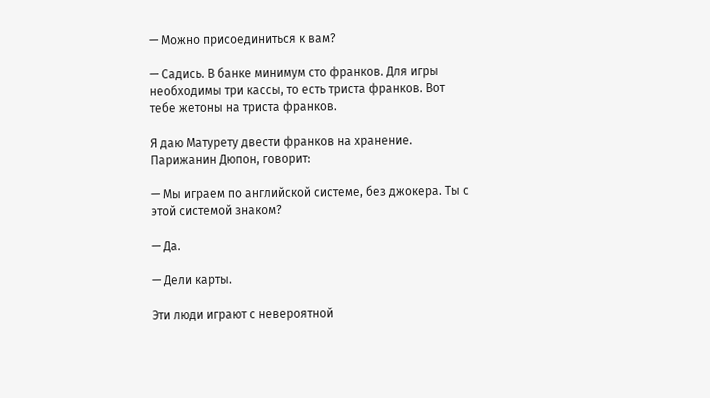— Можно присоединиться к вам?

— Садись. В банке минимум сто франков. Для игры необходимы три кассы, то есть триста франков. Вот тебе жетоны на триста франков.

Я даю Матурету двести франков на хранение. Парижанин Дюпон, говорит:

— Мы играем по английской системе, без джокера. Ты с этой системой знаком?

— Да.

— Дели карты.

Эти люди играют с невероятной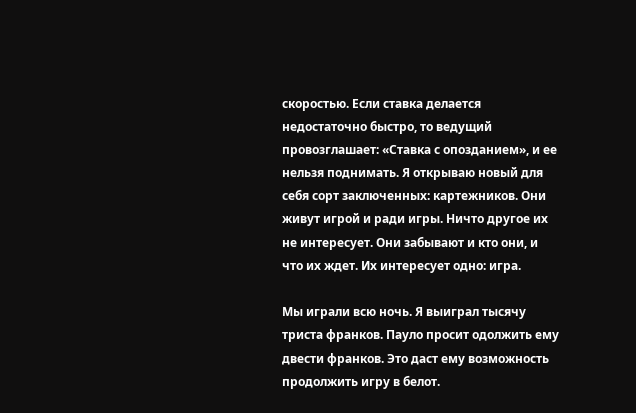скоростью. Если ставка делается недостаточно быстро, то ведущий провозглашает: «Ставка с опозданием», и ее нельзя поднимать. Я открываю новый для себя сорт заключенных: картежников. Они живут игрой и ради игры. Ничто другое их не интересует. Они забывают и кто они, и что их ждет. Их интересует одно: игра.

Мы играли всю ночь. Я выиграл тысячу триста франков. Пауло просит одолжить ему двести франков. Это даст ему возможность продолжить игру в белот.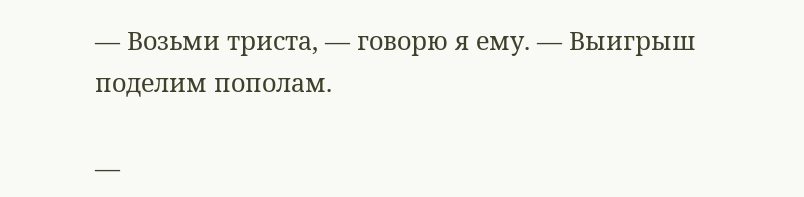— Возьми триста, — говорю я ему. — Выигрыш поделим пополам.

—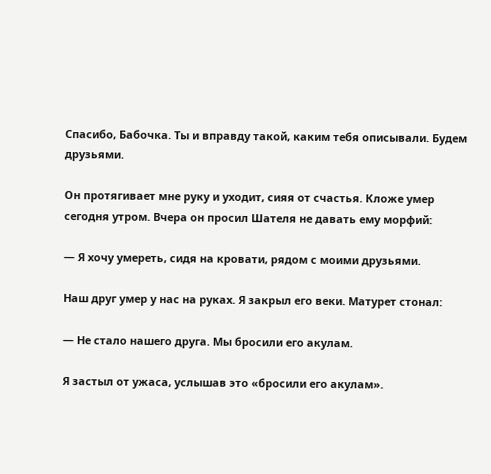Спасибо, Бабочка. Ты и вправду такой, каким тебя описывали. Будем друзьями.

Он протягивает мне руку и уходит, сияя от счастья. Кложе умер сегодня утром. Вчера он просил Шателя не давать ему морфий:

— Я хочу умереть, сидя на кровати, рядом с моими друзьями.

Наш друг умер у нас на руках. Я закрыл его веки. Матурет стонал:

— Не стало нашего друга. Мы бросили его акулам.

Я застыл от ужаса, услышав это «бросили его акулам».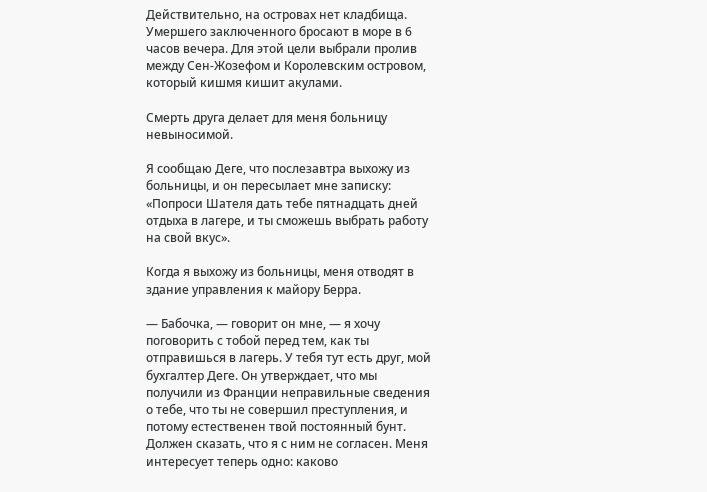Действительно, на островах нет кладбища. Умершего заключенного бросают в море в 6 часов вечера. Для этой цели выбрали пролив между Сен-Жозефом и Королевским островом, который кишмя кишит акулами.

Смерть друга делает для меня больницу невыносимой.

Я сообщаю Деге, что послезавтра выхожу из больницы, и он пересылает мне записку: «Попроси Шателя дать тебе пятнадцать дней отдыха в лагере, и ты сможешь выбрать работу на свой вкус».

Когда я выхожу из больницы, меня отводят в здание управления к майору Берра.

— Бабочка, — говорит он мне, — я хочу поговорить с тобой перед тем, как ты отправишься в лагерь. У тебя тут есть друг, мой бухгалтер Деге. Он утверждает, что мы получили из Франции неправильные сведения о тебе, что ты не совершил преступления, и потому естественен твой постоянный бунт. Должен сказать, что я с ним не согласен. Меня интересует теперь одно: каково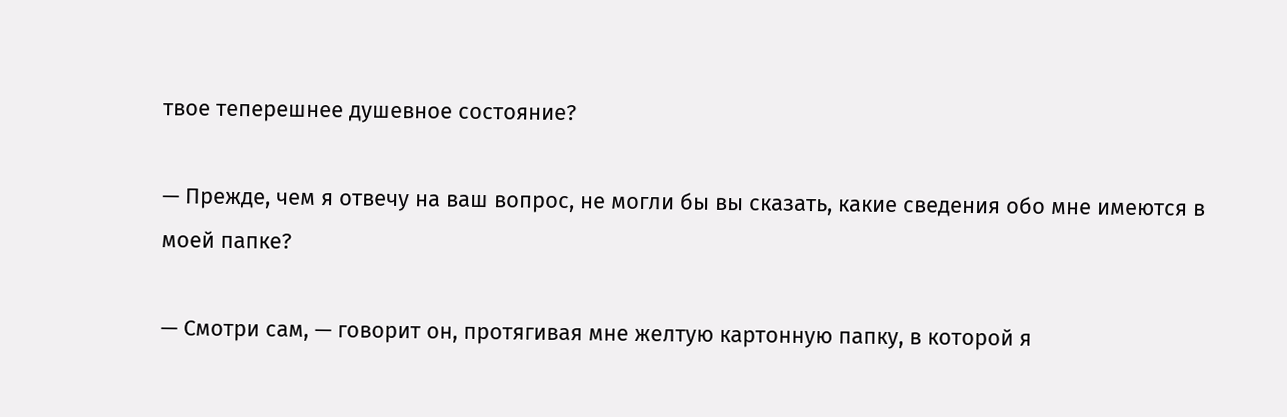твое теперешнее душевное состояние?

— Прежде, чем я отвечу на ваш вопрос, не могли бы вы сказать, какие сведения обо мне имеются в моей папке?

— Смотри сам, — говорит он, протягивая мне желтую картонную папку, в которой я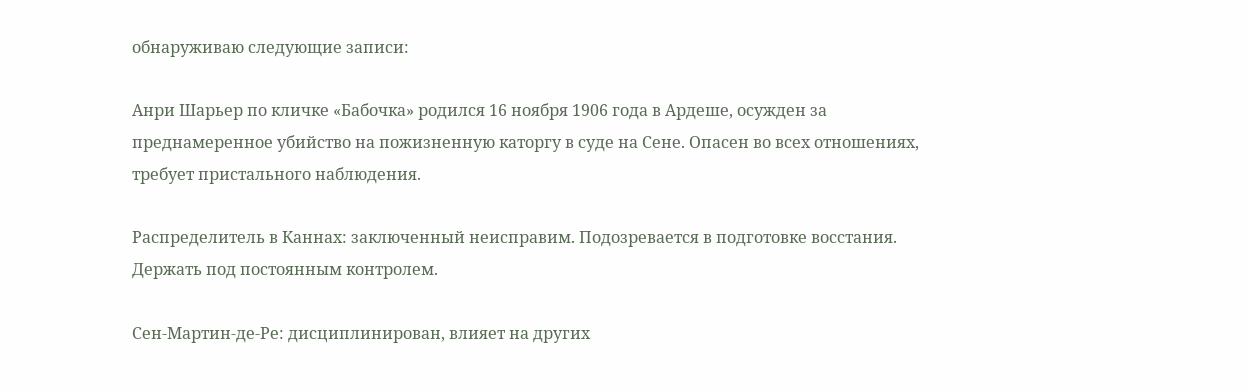обнаруживаю следующие записи:

Анри Шарьер по кличке «Бабочка» родился 16 ноября 1906 года в Ардеше, осужден за преднамеренное убийство на пожизненную каторгу в суде на Сене. Опасен во всех отношениях, требует пристального наблюдения.

Распределитель в Каннах: заключенный неисправим. Подозревается в подготовке восстания. Держать под постоянным контролем.

Сен-Мартин-де-Ре: дисциплинирован, влияет на других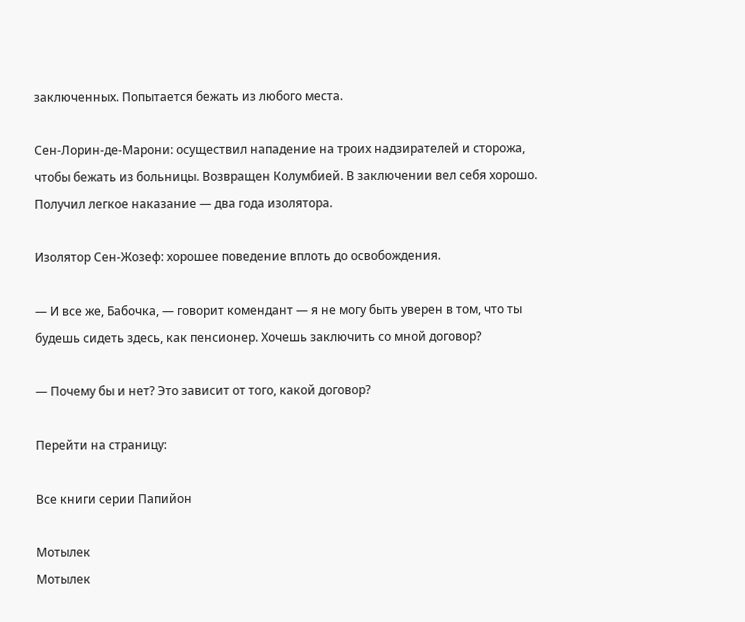заключенных. Попытается бежать из любого места.

Сен-Лорин-де-Марони: осуществил нападение на троих надзирателей и сторожа, чтобы бежать из больницы. Возвращен Колумбией. В заключении вел себя хорошо. Получил легкое наказание — два года изолятора.

Изолятор Сен-Жозеф: хорошее поведение вплоть до освобождения.

— И все же, Бабочка, — говорит комендант — я не могу быть уверен в том, что ты будешь сидеть здесь, как пенсионер. Хочешь заключить со мной договор?

— Почему бы и нет? Это зависит от того, какой договор?

Перейти на страницу:

Все книги серии Папийон

Мотылек
Мотылек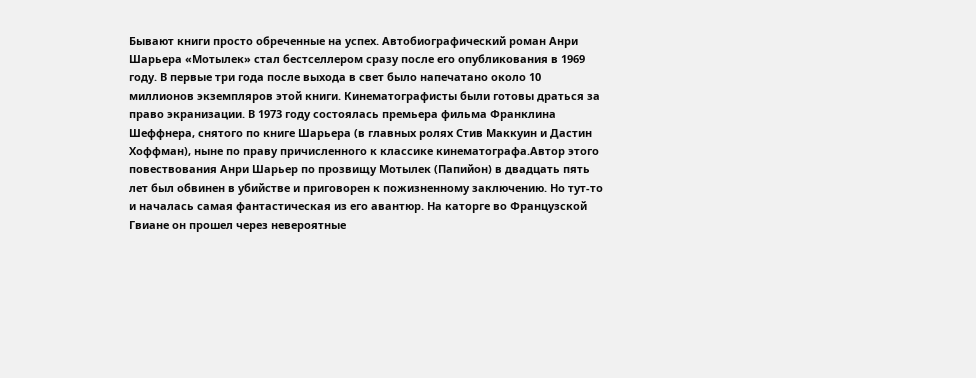Бывают книги просто обреченные на успех. Автобиографический роман Анри Шарьера «Мотылек» стал бестселлером сразу после его опубликования в 1969 году. В первые три года после выхода в свет было напечатано около 10 миллионов экземпляров этой книги. Кинематографисты были готовы драться за право экранизации. В 1973 году состоялась премьера фильма Франклина Шеффнера, снятого по книге Шарьера (в главных ролях Стив Маккуин и Дастин Хоффман), ныне по праву причисленного к классике кинематографа.Автор этого повествования Анри Шарьер по прозвищу Мотылек (Папийон) в двадцать пять лет был обвинен в убийстве и приговорен к пожизненному заключению. Но тут-то и началась самая фантастическая из его авантюр. На каторге во Французской Гвиане он прошел через невероятные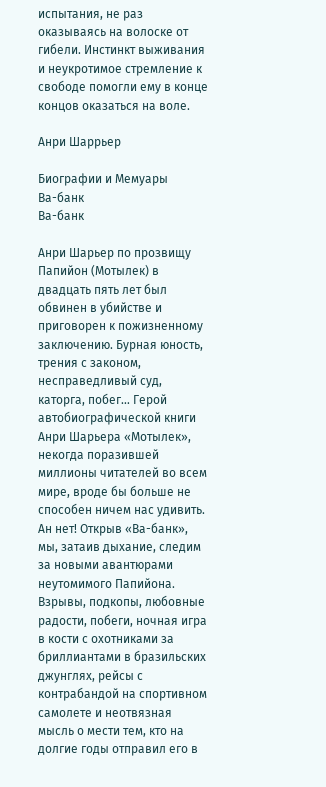испытания, не раз оказываясь на волоске от гибели. Инстинкт выживания и неукротимое стремление к свободе помогли ему в конце концов оказаться на воле.

Анри Шаррьер

Биографии и Мемуары
Ва-банк
Ва-банк

Анри Шарьер по прозвищу Папийон (Мотылек) в двадцать пять лет был обвинен в убийстве и приговорен к пожизненному заключению. Бурная юность, трения с законом, несправедливый суд, каторга, побег… Герой автобиографической книги Анри Шарьера «Мотылек», некогда поразившей миллионы читателей во всем мире, вроде бы больше не способен ничем нас удивить. Ан нет! Открыв «Ва-банк», мы, затаив дыхание, следим за новыми авантюрами неутомимого Папийона. Взрывы, подкопы, любовные радости, побеги, ночная игра в кости с охотниками за бриллиантами в бразильских джунглях, рейсы с контрабандой на спортивном самолете и неотвязная мысль о мести тем, кто на долгие годы отправил его в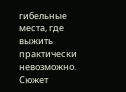гибельные места, где выжить практически невозможно. Сюжет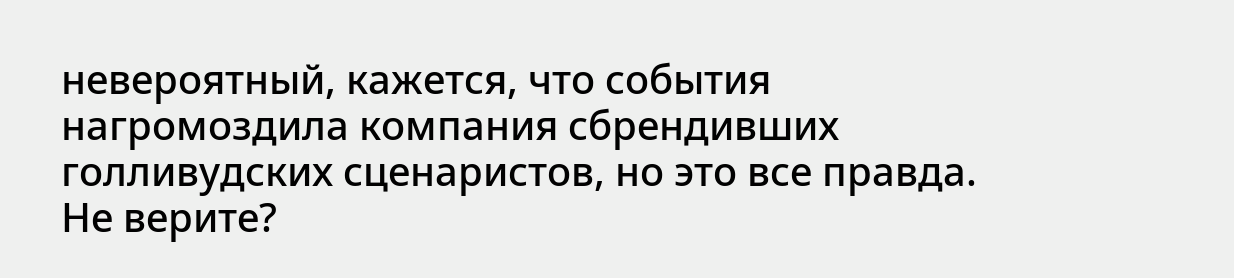невероятный, кажется, что события нагромоздила компания сбрендивших голливудских сценаристов, но это все правда. Не верите?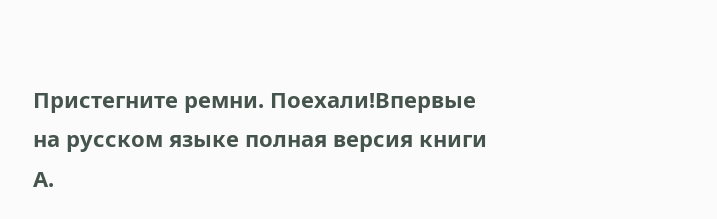Пристегните ремни. Поехали!Впервые на русском языке полная версия книги А.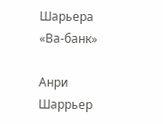Шарьера «Ва-банк»

Анри Шаррьер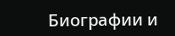Биографии и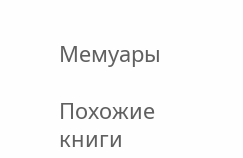Мемуары

Похожие книги